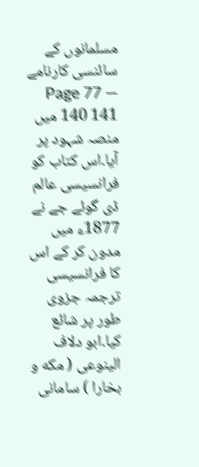مسلمانوں کے سائنسی کارنامے — Page 77
141 140 میں منصہ شہود پر آیا۔اس کتاب کو فرانسیسی عالم ڈی گوئے جے نے 1877ء میں مدون کر کے اس کا فرانسیسی ترجمہ جزوی طور پر شائع کیا۔ابو دلاف الینوعی ( مکه و بخارا ) سامانی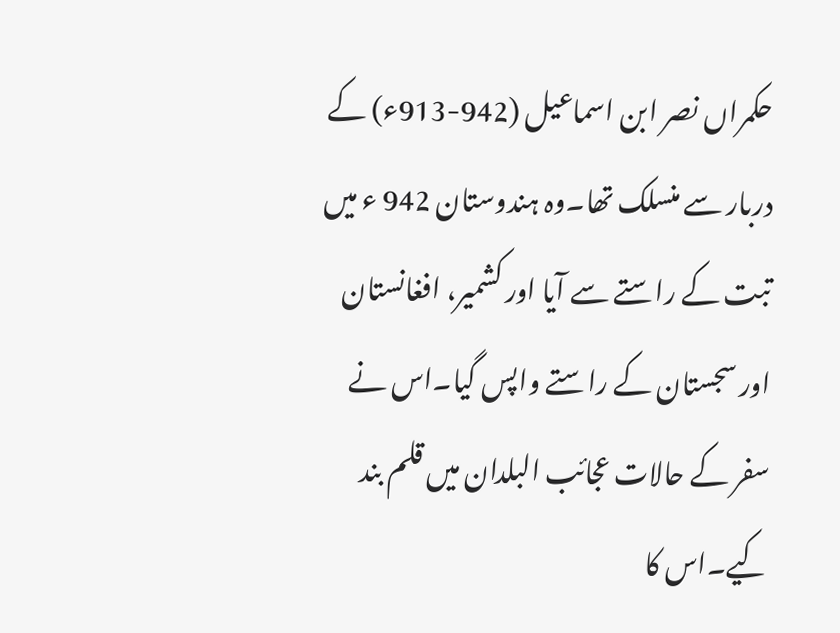حکمراں نصر ابن اسماعیل (942-913ء) کے دربار سے منسلک تھا۔وہ ہندوستان 942 ء میں تبت کے راستے سے آیا اور کشمیر، افغانستان اور سجستان کے راستے واپس گیا۔اس نے سفر کے حالات عجائب البلدان میں قلم بند کیے۔اس کا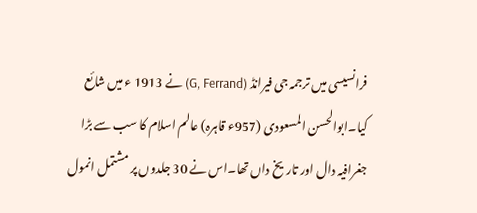فرانسیسی میں ترجمہ جی فیرانڈ (G, Ferrand) نے 1913 ء میں شائع کیا۔ابوالحسن المسعودی (957ء قاہرہ) عالم اسلام کا سب سے بڑا جغرافیہ دال اور تاریخ داں تھا۔اس نے 30 جلدوں پر مشتمل انمول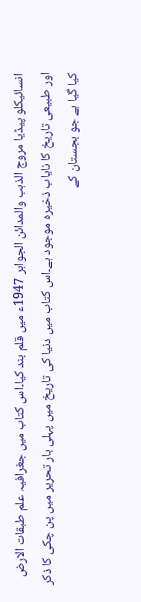انسائیکلو پیڈیا مروج الذہب والمدائن الجواہر 1947ء میں قلم بند کیا۔اس کتاب میں جغرافیہ علم طبقات الارض اور طبیعی تاریخ کا نایاب ذخیرہ موجود ہے۔اس کتاب میں دنیا کی تاریخ میں پہلی بار تحریر میں پن چکی کا ذکر کیا گیا ہے جو بجستان کے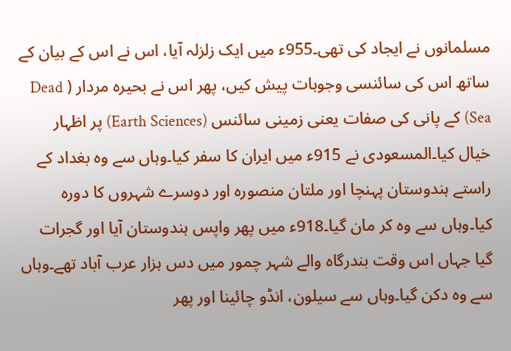مسلمانوں نے ایجاد کی تھی۔955ء میں ایک زلزلہ آیا، اس نے اس کے بیان کے ساتھ اس کی سائنسی وجوہات پیش کیں، پھر اس نے بحیرہ مردار ( Dead Sea) کے پانی کی صفات یعنی زمینی سائنس (Earth Sciences) پر اظہار خیال کیا۔المسعودی نے 915ء میں ایران کا سفر کیا۔وہاں سے وہ بغداد کے راستے ہندوستان پہنچا اور ملتان منصورہ اور دوسرے شہروں کا دورہ کیا۔وہاں سے وہ کر مان گیا۔918ء میں پھر واپس ہندوستان آیا اور گجرات گیا جہاں اس وقت بندرگاہ والے شہر چمور میں دس ہزار عرب آباد تھے۔وہاں سے وہ دکن گیا۔وہاں سے سیلون، انڈو چائینا اور پھر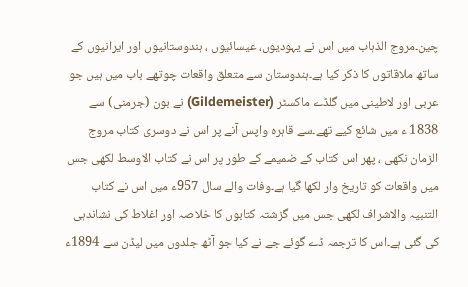چین۔مروج الذہاب میں اس نے یہودیوں، عیسائیوں ، ہندوستانیوں اور ایرانیوں کے ساتھ ملاقاتوں کا ذکر کیا ہے۔ہندوستان سے متعلق واقعات چوتھے باب میں ہیں جو عربی اور لاطینی میں گلڈے ماکسٹر (Gildemeister) نے بون (جرمنی) سے 1838 ء میں شائع کیے تھے۔سے قاہرہ واپس آنے پر اس نے دوسری کتاب مروج الزمان نکھی ، پھر اس کتاب کے ضمیمے کے طور پر اس نے کتاب الاوسط لکھی جس میں واقعات کو تاریخ وار لکھا گیا ہے۔وفات والے سال 957ء میں اس نے کتاب التنبیہ والاشراف لکھی جس میں گزشتہ کتابوں کا خلاصہ اور اغلاط کی نشاندہی کی گئی ہے۔اس کا ترجمہ ڈے گوئے جے نے کیا جو آٹھ جلدوں میں لیڈن سے 1894ء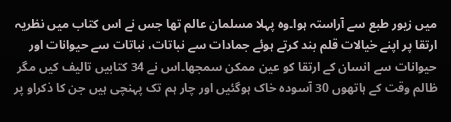میں زیور طبع سے آراستہ ہوا۔وہ پہلا مسلمان عالم تھا جس نے اس کتاب میں نظریہ ارتقا پر اپنے خیالات قلم بند کرتے ہوئے جمادات سے نباتات، نباتات سے حیوانات اور حیوانات سے انسان کے ارتقا کو عین ممکن سمجھا۔اس نے 34 کتابیں تالیف کیں مگر ظالم وقت کے ہاتھوں 30 آسودہ خاک ہوگئیں اور چار ہم تک پہنچی ہیں جن کا ذکراو پر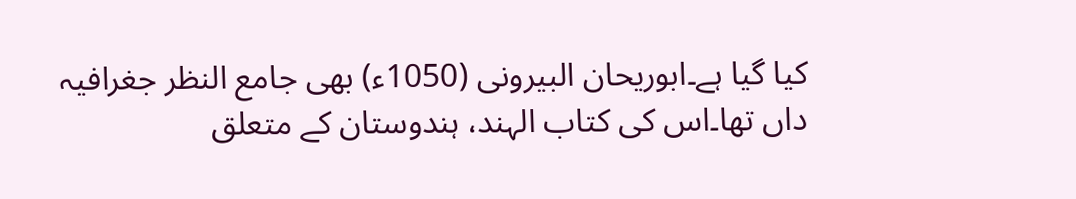کیا گیا ہے۔ابوریحان البیرونی (1050ء) بھی جامع النظر جغرافیہ داں تھا۔اس کی کتاب الہند، ہندوستان کے متعلق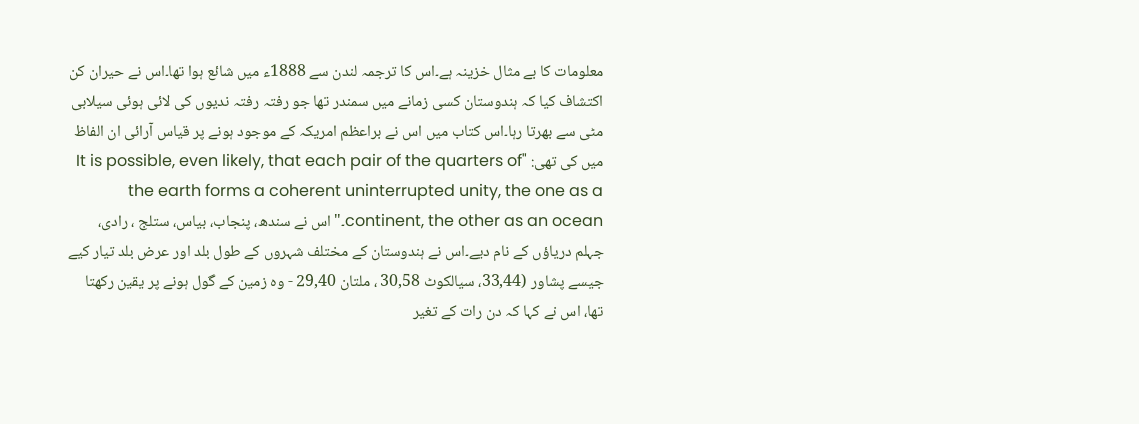معلومات کا بے مثال خزینہ ہے۔اس کا ترجمہ لندن سے 1888ء میں شائع ہوا تھا۔اس نے حیران کن اکتشاف کیا کہ ہندوستان کسی زمانے میں سمندر تھا جو رفتہ رفتہ ندیوں کی لائی ہوئی سیلابی مٹی سے بھرتا رہا۔اس کتاب میں اس نے براعظم امریکہ کے موجود ہونے پر قیاس آرائی ان الفاظ میں کی تھی: "It is possible, even likely, that each pair of the quarters of the earth forms a coherent uninterrupted unity, the one as a continent, the other as an ocean۔" اس نے سندھ، پنجاب، بیاس، ستلج ، رادی، جہلم دریاؤں کے نام دیے۔اس نے ہندوستان کے مختلف شہروں کے طول بلد اور عرض بلد تیار کیے جیسے پشاور (33,44، سیالکوٹ 30,58 ، ملتان 29,40 - وہ زمین کے گول ہونے پر یقین رکھتا تھا، اس نے کہا کہ دن رات کے تغیر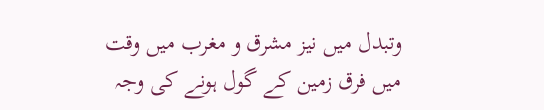وتبدل میں نیز مشرق و مغرب میں وقت میں فرق زمین کے گول ہونے کی وجہ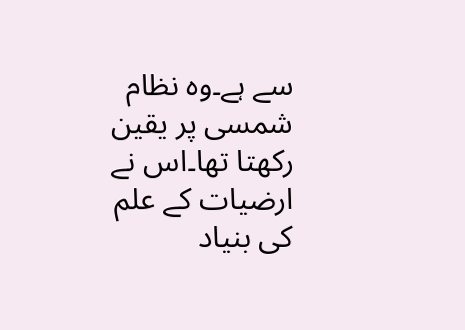سے ہے۔وہ نظام شمسی پر یقین رکھتا تھا۔اس نے ارضیات کے علم کی بنیاد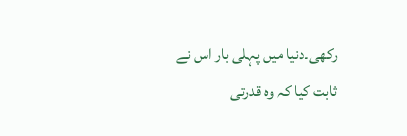رکھی۔دنیا میں پہلی بار اس نے ثابت کیا کہ وہ قدرتی